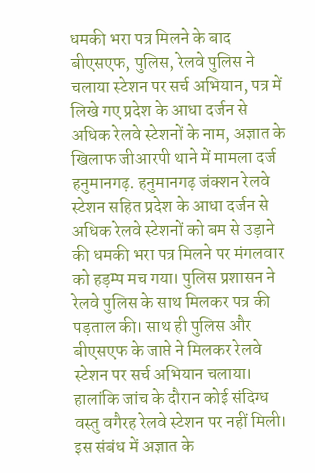धमकी भरा पत्र मिलने के बाद बीएसएफ, पुलिस, रेलवे पुलिस ने चलाया स्टेशन पर सर्च अभियान, पत्र में लिखे गए प्रदेश के आधा दर्जन से अधिक रेलवे स्टेशनों के नाम, अज्ञात के खिलाफ जीआरपी थाने में मामला दर्ज
हनुमानगढ़. हनुमानगढ़ जंक्शन रेलवे स्टेशन सहित प्रदेश के आधा दर्जन से अधिक रेलवे स्टेशनों को बम से उड़ाने की धमकी भरा पत्र मिलने पर मंगलवार को हड़म्प मच गया। पुलिस प्रशासन ने रेलवे पुलिस के साथ मिलकर पत्र की पड़ताल की। साथ ही पुलिस और बीएसएफ के जाप्ते ने मिलकर रेलवे स्टेशन पर सर्च अभियान चलाया। हालांकि जांच के दौरान कोई संदिग्ध वस्तु वगैरह रेलवे स्टेशन पर नहीं मिली। इस संबंध में अज्ञात के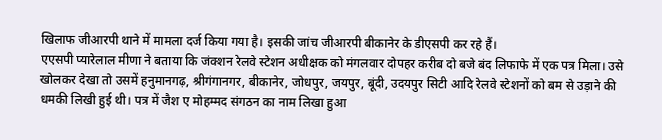खिलाफ जीआरपी थाने में मामला दर्ज किया गया है। इसकी जांच जीआरपी बीकानेर के डीएसपी कर रहे हैं।
एएसपी प्यारेलाल मीणा ने बताया कि जंक्शन रेलवे स्टेशन अधीक्षक को मंगलवार दोपहर करीब दो बजे बंद लिफाफे में एक पत्र मिला। उसे खोलकर देखा तो उसमें हनुमानगढ़, श्रीगंगानगर, बीकानेर, जोधपुर, जयपुर, बूंदी, उदयपुर सिटी आदि रेलवे स्टेशनों को बम से उड़ाने की धमकी लिखी हुई थी। पत्र में जैश ए मोहम्मद संगठन का नाम लिखा हुआ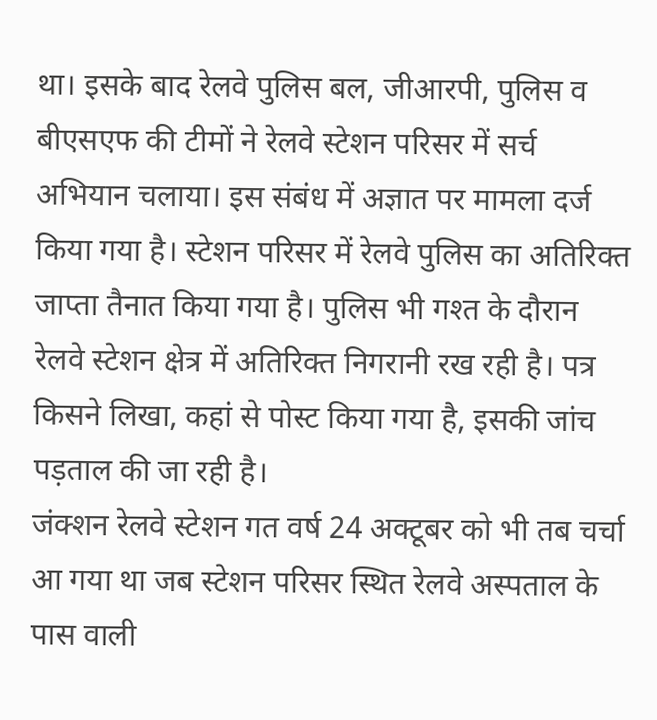था। इसके बाद रेलवे पुलिस बल, जीआरपी, पुलिस व बीएसएफ की टीमों ने रेलवे स्टेशन परिसर में सर्च अभियान चलाया। इस संबंध में अज्ञात पर मामला दर्ज किया गया है। स्टेशन परिसर में रेलवे पुलिस का अतिरिक्त जाप्ता तैनात किया गया है। पुलिस भी गश्त के दौरान रेलवे स्टेशन क्षेत्र में अतिरिक्त निगरानी रख रही है। पत्र किसने लिखा, कहां से पोस्ट किया गया है, इसकी जांच पड़ताल की जा रही है।
जंक्शन रेलवे स्टेशन गत वर्ष 24 अक्टूबर को भी तब चर्चा आ गया था जब स्टेशन परिसर स्थित रेलवे अस्पताल के पास वाली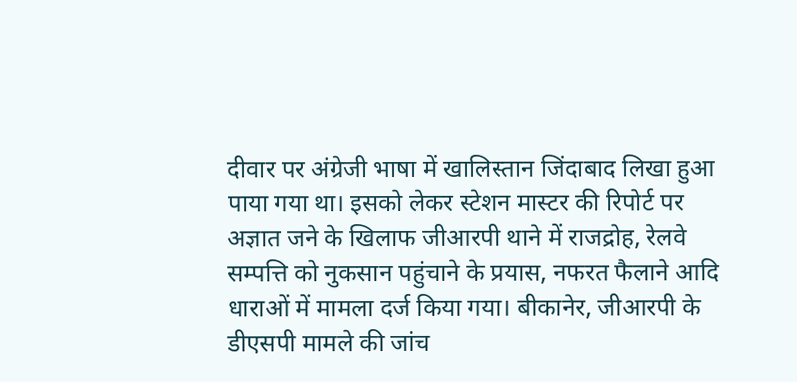दीवार पर अंग्रेजी भाषा में खालिस्तान जिंदाबाद लिखा हुआ पाया गया था। इसको लेकर स्टेशन मास्टर की रिपोर्ट पर अज्ञात जने के खिलाफ जीआरपी थाने में राजद्रोह, रेलवे सम्पत्ति को नुकसान पहुंचाने के प्रयास, नफरत फैलाने आदि धाराओं में मामला दर्ज किया गया। बीकानेर, जीआरपी के डीएसपी मामले की जांच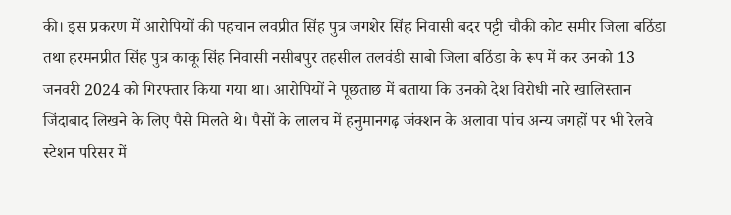की। इस प्रकरण में आरोपियों की पहचान लवप्रीत सिंह पुत्र जगशेर सिंह निवासी बदर पट्टी चौकी कोट समीर जिला बठिंडा तथा हरमनप्रीत सिंह पुत्र काकू सिंह निवासी नसीबपुर तहसील तलवंडी साबो जिला बठिंडा के रूप में कर उनको 13 जनवरी 2024 को गिरफ्तार किया गया था। आरोपियों ने पूछताछ में बताया कि उनको देश विरोधी नारे खालिस्तान जिंदाबाद लिखने के लिए पैसे मिलते थे। पैसों के लालच में हनुमानगढ़ जंक्शन के अलावा पांच अन्य जगहों पर भी रेलवे स्टेशन परिसर में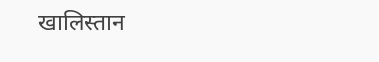खालिस्तान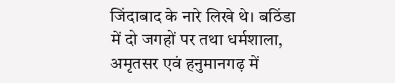जिंदाबाद के नारे लिखे थे। बठिंडा में दो जगहों पर तथा धर्मशाला, अमृतसर एवं हनुमानगढ़ में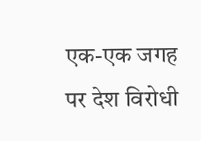एक-एक जगह पर देश विरोधी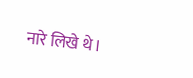नारे लिखे थे।